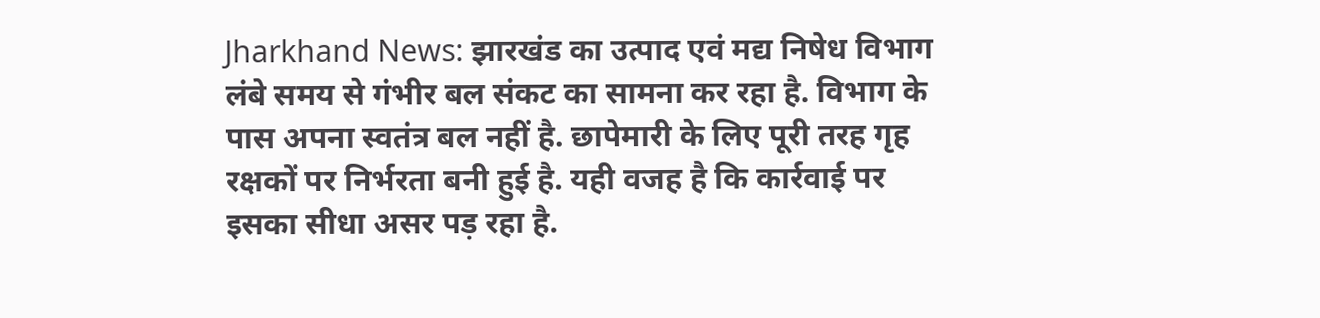Jharkhand News: झारखंड का उत्पाद एवं मद्य निषेध विभाग लंबे समय से गंभीर बल संकट का सामना कर रहा है. विभाग के पास अपना स्वतंत्र बल नहीं है. छापेमारी के लिए पूरी तरह गृह रक्षकों पर निर्भरता बनी हुई है. यही वजह है कि कार्रवाई पर इसका सीधा असर पड़ रहा है.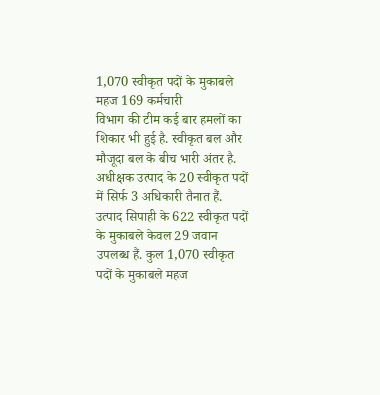1,070 स्वीकृत पदों के मुकाबले महज 169 कर्मचारी
विभाग की टीम कई बार हमलों का शिकार भी हुई है. स्वीकृत बल और मौजूदा बल के बीच भारी अंतर है. अधीक्षक उत्पाद के 20 स्वीकृत पदों में सिर्फ 3 अधिकारी तैनात हैं. उत्पाद सिपाही के 622 स्वीकृत पदों के मुकाबले केवल 29 जवान उपलब्ध हैं. कुल 1,070 स्वीकृत पदों के मुकाबले महज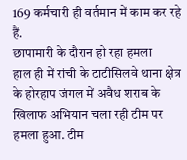169 कर्मचारी ही वर्तमान में काम कर रहे हैं.
छापामारी के दौरान हो रहा हमला
हाल ही में रांची के टाटीसिलवे थाना क्षेत्र के होरहाप जंगल में अवैध शराब के खिलाफ अभियान चला रही टीम पर हमला हुआ. टीम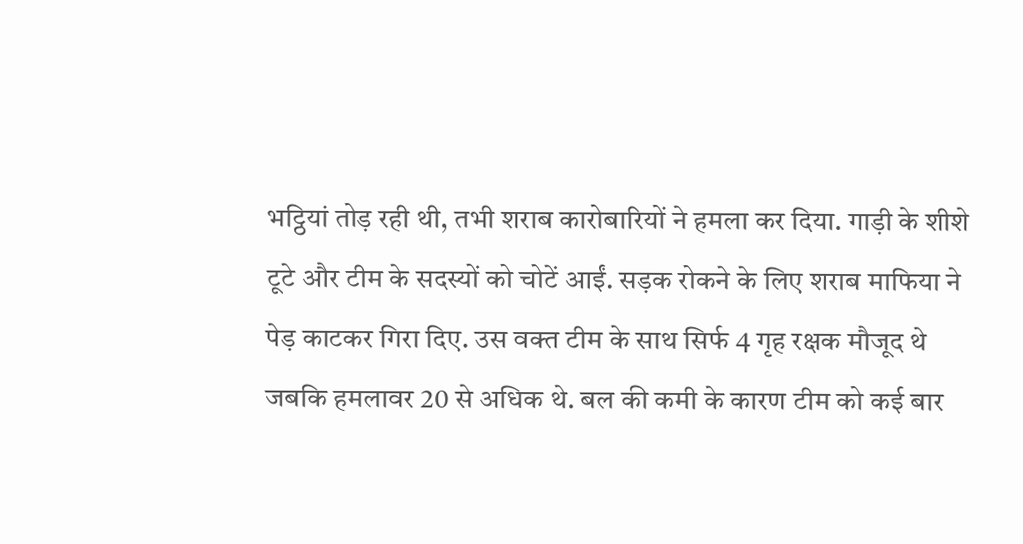भट्ठियां तोड़ रही थी, तभी शराब कारोबारियों ने हमला कर दिया. गाड़ी के शीशे टूटे और टीम के सदस्यों को चोटें आईं. सड़क रोकने के लिए शराब माफिया ने पेड़ काटकर गिरा दिए. उस वक्त टीम के साथ सिर्फ 4 गृह रक्षक मौजूद थे जबकि हमलावर 20 से अधिक थे. बल की कमी के कारण टीम को कई बार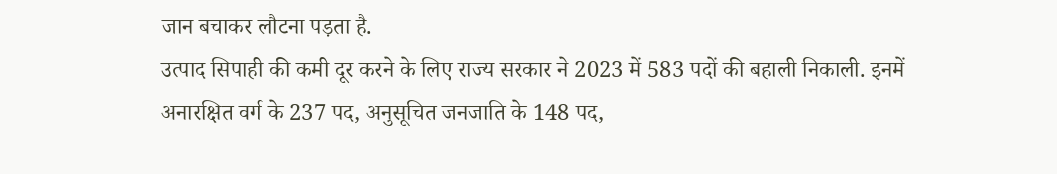जान बचाकर लौटना पड़ता है.
उत्पाद सिपाही की कमी दूर करने के लिए राज्य सरकार ने 2023 में 583 पदों की बहाली निकाली. इनमें अनारक्षित वर्ग के 237 पद, अनुसूचित जनजाति के 148 पद,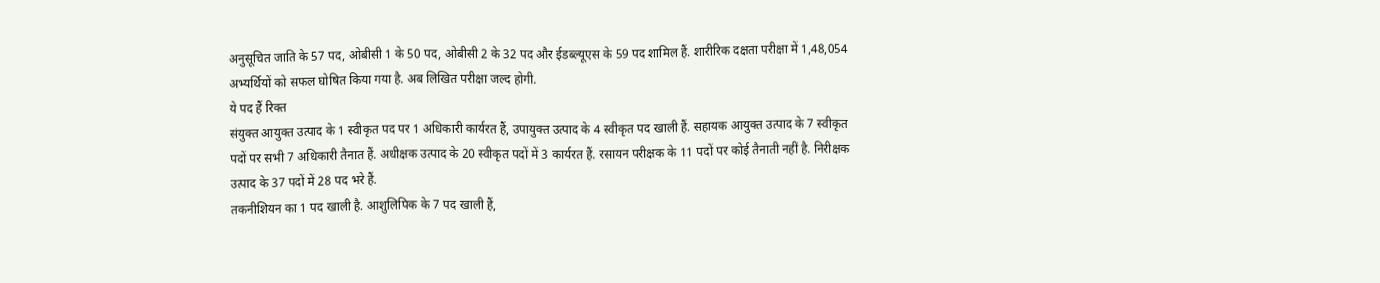अनुसूचित जाति के 57 पद, ओबीसी 1 के 50 पद, ओबीसी 2 के 32 पद और ईडब्ल्यूएस के 59 पद शामिल हैं. शारीरिक दक्षता परीक्षा में 1,48,054 अभ्यर्थियों को सफल घोषित किया गया है. अब लिखित परीक्षा जल्द होगी.
ये पद हैं रिक्त
संयुक्त आयुक्त उत्पाद के 1 स्वीकृत पद पर 1 अधिकारी कार्यरत हैं, उपायुक्त उत्पाद के 4 स्वीकृत पद खाली हैं. सहायक आयुक्त उत्पाद के 7 स्वीकृत पदों पर सभी 7 अधिकारी तैनात हैं. अधीक्षक उत्पाद के 20 स्वीकृत पदों में 3 कार्यरत हैं. रसायन परीक्षक के 11 पदों पर कोई तैनाती नहीं है. निरीक्षक उत्पाद के 37 पदों में 28 पद भरे हैं.
तकनीशियन का 1 पद खाली है. आशुलिपिक के 7 पद खाली हैं,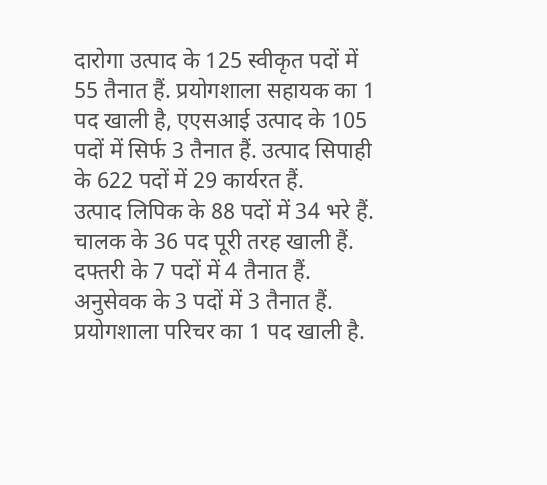दारोगा उत्पाद के 125 स्वीकृत पदों में 55 तैनात हैं. प्रयोगशाला सहायक का 1 पद खाली है, एएसआई उत्पाद के 105 पदों में सिर्फ 3 तैनात हैं. उत्पाद सिपाही के 622 पदों में 29 कार्यरत हैं.
उत्पाद लिपिक के 88 पदों में 34 भरे हैं. चालक के 36 पद पूरी तरह खाली हैं. दफ्तरी के 7 पदों में 4 तैनात हैं. अनुसेवक के 3 पदों में 3 तैनात हैं. प्रयोगशाला परिचर का 1 पद खाली है.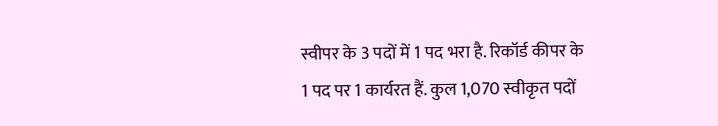स्वीपर के 3 पदों में 1 पद भरा है. रिकॉर्ड कीपर के 1 पद पर 1 कार्यरत हैं. कुल 1,070 स्वीकृत पदों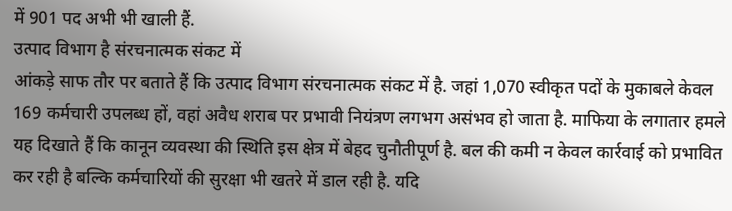में 901 पद अभी भी खाली हैं.
उत्पाद विभाग है संरचनात्मक संकट में
आंकड़े साफ तौर पर बताते हैं कि उत्पाद विभाग संरचनात्मक संकट में है. जहां 1,070 स्वीकृत पदों के मुकाबले केवल 169 कर्मचारी उपलब्ध हों, वहां अवैध शराब पर प्रभावी नियंत्रण लगभग असंभव हो जाता है. माफिया के लगातार हमले यह दिखाते हैं कि कानून व्यवस्था की स्थिति इस क्षेत्र में बेहद चुनौतीपूर्ण है. बल की कमी न केवल कार्रवाई को प्रभावित कर रही है बल्कि कर्मचारियों की सुरक्षा भी खतरे में डाल रही है. यदि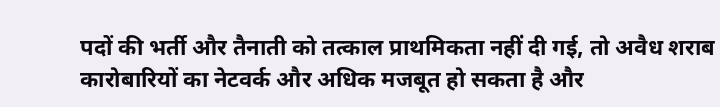पदों की भर्ती और तैनाती को तत्काल प्राथमिकता नहीं दी गई, तो अवैध शराब कारोबारियों का नेटवर्क और अधिक मजबूत हो सकता है और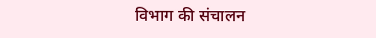विभाग की संचालन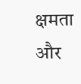क्षमता और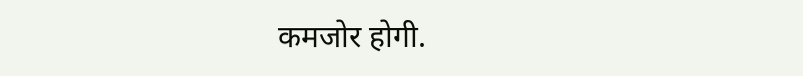कमजोर होगी.